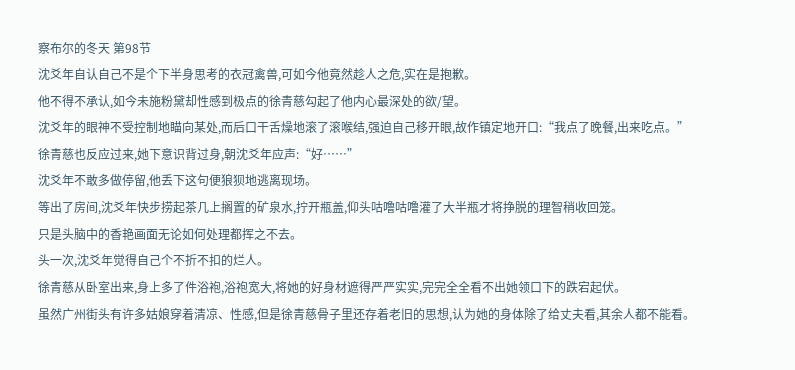察布尔的冬天 第98节
沈爻年自认自己不是个下半身思考的衣冠禽兽,可如今他竟然趁人之危,实在是抱歉。
他不得不承认,如今未施粉黛却性感到极点的徐青慈勾起了他内心最深处的欲/望。
沈爻年的眼神不受控制地瞄向某处,而后口干舌燥地滚了滚喉结,强迫自己移开眼,故作镇定地开口:“我点了晚餐,出来吃点。”
徐青慈也反应过来,她下意识背过身,朝沈爻年应声:“好……”
沈爻年不敢多做停留,他丢下这句便狼狈地逃离现场。
等出了房间,沈爻年快步捞起茶几上搁置的矿泉水,拧开瓶盖,仰头咕噜咕噜灌了大半瓶才将挣脱的理智稍收回笼。
只是头脑中的香艳画面无论如何处理都挥之不去。
头一次,沈爻年觉得自己个不折不扣的烂人。
徐青慈从卧室出来,身上多了件浴袍,浴袍宽大,将她的好身材遮得严严实实,完完全全看不出她领口下的跌宕起伏。
虽然广州街头有许多姑娘穿着清凉、性感,但是徐青慈骨子里还存着老旧的思想,认为她的身体除了给丈夫看,其余人都不能看。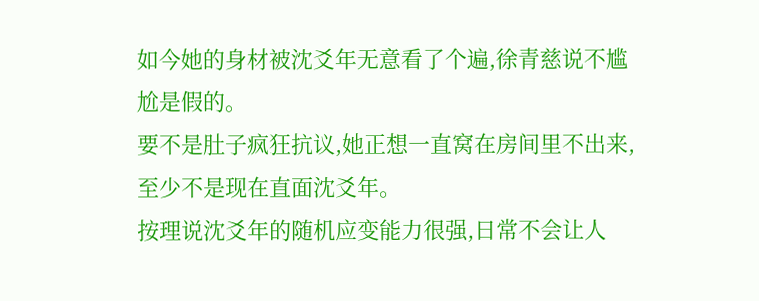如今她的身材被沈爻年无意看了个遍,徐青慈说不尴尬是假的。
要不是肚子疯狂抗议,她正想一直窝在房间里不出来,至少不是现在直面沈爻年。
按理说沈爻年的随机应变能力很强,日常不会让人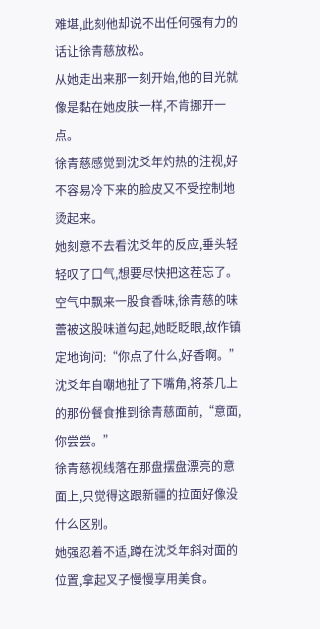难堪,此刻他却说不出任何强有力的话让徐青慈放松。
从她走出来那一刻开始,他的目光就像是黏在她皮肤一样,不肯挪开一点。
徐青慈感觉到沈爻年灼热的注视,好不容易冷下来的脸皮又不受控制地烫起来。
她刻意不去看沈爻年的反应,垂头轻轻叹了口气,想要尽快把这茬忘了。
空气中飘来一股食香味,徐青慈的味蕾被这股味道勾起,她眨眨眼,故作镇定地询问:“你点了什么,好香啊。”
沈爻年自嘲地扯了下嘴角,将茶几上的那份餐食推到徐青慈面前,“意面,你尝尝。”
徐青慈视线落在那盘摆盘漂亮的意面上,只觉得这跟新疆的拉面好像没什么区别。
她强忍着不适,蹲在沈爻年斜对面的位置,拿起叉子慢慢享用美食。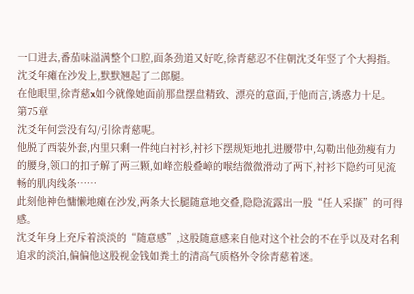一口进去,番茄味溢满整个口腔,面条劲道又好吃,徐青慈忍不住朝沈爻年竖了个大拇指。
沈爻年瘫在沙发上,默默翘起了二郎腿。
在他眼里,徐青慈x如今就像她面前那盘摆盘精致、漂亮的意面,于他而言,诱惑力十足。
第75章
沈爻年何尝没有勾/引徐青慈呢。
他脱了西装外套,内里只剩一件纯白衬衫,衬衫下摆规矩地扎进腰带中,勾勒出他劲瘦有力的腰身,领口的扣子解了两三颗,如峰峦般叠嶂的喉结微微滑动了两下,衬衫下隐约可见流畅的肌肉线条……
此刻他神色慵懒地瘫在沙发,两条大长腿随意地交叠,隐隐流露出一股“任人采撷”的可得感。
沈爻年身上充斥着淡淡的“随意感”,这股随意感来自他对这个社会的不在乎以及对名利追求的淡泊,偏偏他这股视金钱如粪土的清高气质格外令徐青慈着迷。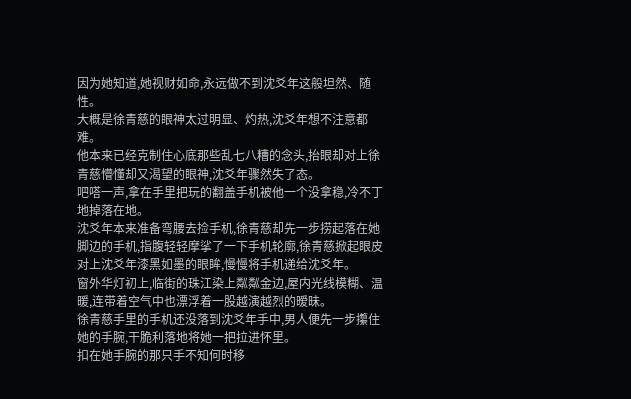因为她知道,她视财如命,永远做不到沈爻年这般坦然、随性。
大概是徐青慈的眼神太过明显、灼热,沈爻年想不注意都难。
他本来已经克制住心底那些乱七八糟的念头,抬眼却对上徐青慈懵懂却又渴望的眼神,沈爻年骤然失了态。
吧嗒一声,拿在手里把玩的翻盖手机被他一个没拿稳,冷不丁地掉落在地。
沈爻年本来准备弯腰去捡手机,徐青慈却先一步捞起落在她脚边的手机,指腹轻轻摩挲了一下手机轮廓,徐青慈掀起眼皮对上沈爻年漆黑如墨的眼眸,慢慢将手机递给沈爻年。
窗外华灯初上,临街的珠江染上粼粼金边,屋内光线模糊、温暖,连带着空气中也漂浮着一股越演越烈的暧昧。
徐青慈手里的手机还没落到沈爻年手中,男人便先一步攥住她的手腕,干脆利落地将她一把拉进怀里。
扣在她手腕的那只手不知何时移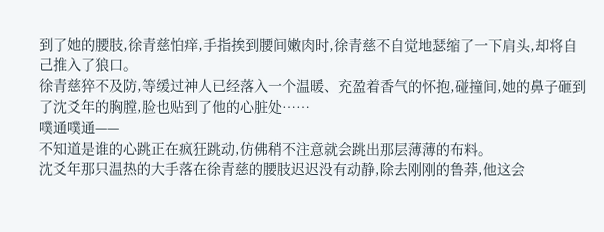到了她的腰肢,徐青慈怕痒,手指挨到腰间嫩肉时,徐青慈不自觉地瑟缩了一下肩头,却将自己推入了狼口。
徐青慈猝不及防,等缓过神人已经落入一个温暖、充盈着香气的怀抱,碰撞间,她的鼻子砸到了沈爻年的胸膛,脸也贴到了他的心脏处……
噗通噗通——
不知道是谁的心跳正在疯狂跳动,仿佛稍不注意就会跳出那层薄薄的布料。
沈爻年那只温热的大手落在徐青慈的腰肢迟迟没有动静,除去刚刚的鲁莽,他这会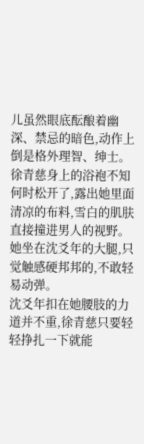儿虽然眼底酝酿着幽深、禁忌的暗色,动作上倒是格外理智、绅士。
徐青慈身上的浴袍不知何时松开了,露出她里面清凉的布料,雪白的肌肤直接撞进男人的视野。
她坐在沈爻年的大腿,只觉触感硬邦邦的,不敢轻易动弹。
沈爻年扣在她腰肢的力道并不重,徐青慈只要轻轻挣扎一下就能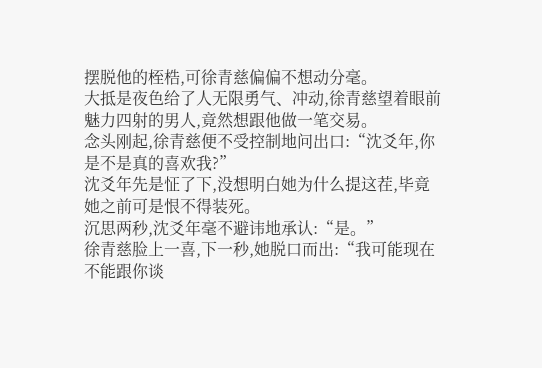摆脱他的桎梏,可徐青慈偏偏不想动分毫。
大抵是夜色给了人无限勇气、冲动,徐青慈望着眼前魅力四射的男人,竟然想跟他做一笔交易。
念头刚起,徐青慈便不受控制地问出口:“沈爻年,你是不是真的喜欢我?”
沈爻年先是怔了下,没想明白她为什么提这茬,毕竟她之前可是恨不得装死。
沉思两秒,沈爻年毫不避讳地承认:“是。”
徐青慈脸上一喜,下一秒,她脱口而出:“我可能现在不能跟你谈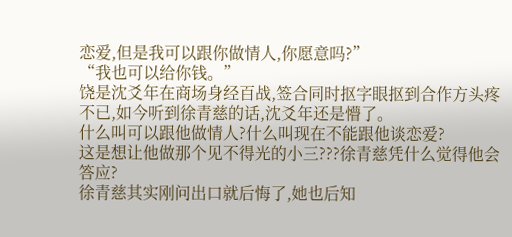恋爱,但是我可以跟你做情人,你愿意吗?”
“我也可以给你钱。”
饶是沈爻年在商场身经百战,签合同时抠字眼抠到合作方头疼不已,如今听到徐青慈的话,沈爻年还是懵了。
什么叫可以跟他做情人?什么叫现在不能跟他谈恋爱?
这是想让他做那个见不得光的小三???徐青慈凭什么觉得他会答应?
徐青慈其实刚问出口就后悔了,她也后知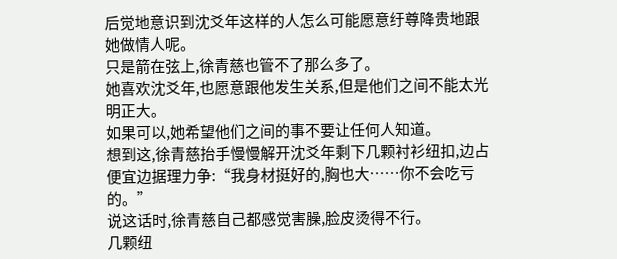后觉地意识到沈爻年这样的人怎么可能愿意纡尊降贵地跟她做情人呢。
只是箭在弦上,徐青慈也管不了那么多了。
她喜欢沈爻年,也愿意跟他发生关系,但是他们之间不能太光明正大。
如果可以,她希望他们之间的事不要让任何人知道。
想到这,徐青慈抬手慢慢解开沈爻年剩下几颗衬衫纽扣,边占便宜边据理力争:“我身材挺好的,胸也大……你不会吃亏的。”
说这话时,徐青慈自己都感觉害臊,脸皮烫得不行。
几颗纽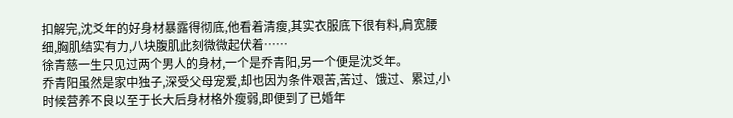扣解完,沈爻年的好身材暴露得彻底,他看着清瘦,其实衣服底下很有料,肩宽腰细,胸肌结实有力,八块腹肌此刻微微起伏着……
徐青慈一生只见过两个男人的身材,一个是乔青阳,另一个便是沈爻年。
乔青阳虽然是家中独子,深受父母宠爱,却也因为条件艰苦,苦过、饿过、累过,小时候营养不良以至于长大后身材格外瘦弱,即便到了已婚年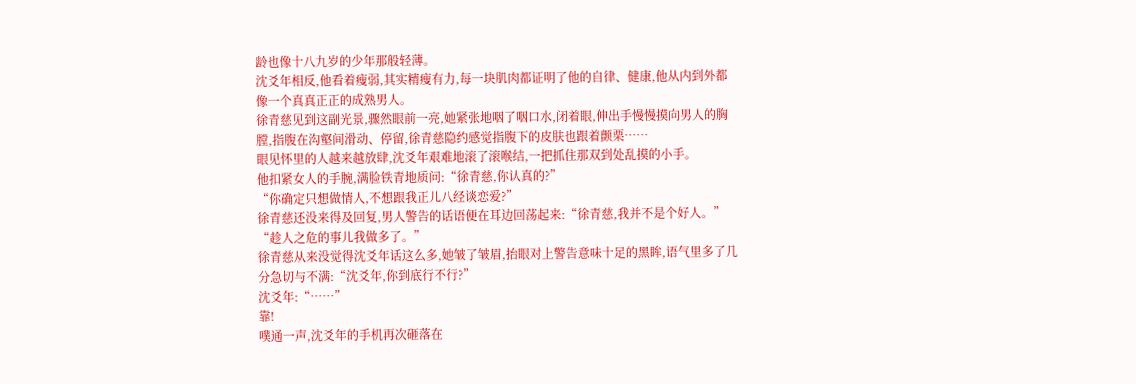龄也像十八九岁的少年那般轻薄。
沈爻年相反,他看着瘦弱,其实精瘦有力,每一块肌肉都证明了他的自律、健康,他从内到外都像一个真真正正的成熟男人。
徐青慈见到这副光景,骤然眼前一亮,她紧张地咽了咽口水,闭着眼,伸出手慢慢摸向男人的胸膛,指腹在沟壑间滑动、停留,徐青慈隐约感觉指腹下的皮肤也跟着颤栗……
眼见怀里的人越来越放肆,沈爻年艰难地滚了滚喉结,一把抓住那双到处乱摸的小手。
他扣紧女人的手腕,满脸铁青地质问:“徐青慈,你认真的?”
“你确定只想做情人,不想跟我正儿八经谈恋爱?”
徐青慈还没来得及回复,男人警告的话语便在耳边回荡起来:“徐青慈,我并不是个好人。”
“趁人之危的事儿我做多了。”
徐青慈从来没觉得沈爻年话这么多,她皱了皱眉,抬眼对上警告意味十足的黑眸,语气里多了几分急切与不满:“沈爻年,你到底行不行?”
沈爻年:“……”
靠!
噗通一声,沈爻年的手机再次砸落在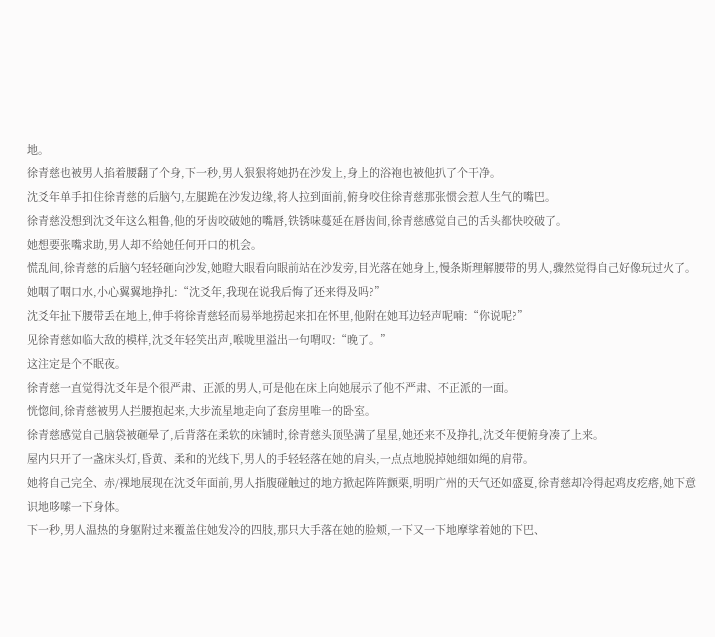地。
徐青慈也被男人掐着腰翻了个身,下一秒,男人狠狠将她扔在沙发上,身上的浴袍也被他扒了个干净。
沈爻年单手扣住徐青慈的后脑勺,左腿跪在沙发边缘,将人拉到面前,俯身咬住徐青慈那张惯会惹人生气的嘴巴。
徐青慈没想到沈爻年这么粗鲁,他的牙齿咬破她的嘴唇,铁锈味蔓延在唇齿间,徐青慈感觉自己的舌头都快咬破了。
她想要张嘴求助,男人却不给她任何开口的机会。
慌乱间,徐青慈的后脑勺轻轻砸向沙发,她瞪大眼看向眼前站在沙发旁,目光落在她身上,慢条斯理解腰带的男人,骤然觉得自己好像玩过火了。
她咽了咽口水,小心翼翼地挣扎:“沈爻年,我现在说我后悔了还来得及吗?”
沈爻年扯下腰带丢在地上,伸手将徐青慈轻而易举地捞起来扣在怀里,他附在她耳边轻声呢喃:“你说呢?”
见徐青慈如临大敌的模样,沈爻年轻笑出声,喉咙里溢出一句喟叹:“晚了。”
这注定是个不眠夜。
徐青慈一直觉得沈爻年是个很严肃、正派的男人,可是他在床上向她展示了他不严肃、不正派的一面。
恍惚间,徐青慈被男人拦腰抱起来,大步流星地走向了套房里唯一的卧室。
徐青慈感觉自己脑袋被砸晕了,后背落在柔软的床铺时,徐青慈头顶坠满了星星,她还来不及挣扎,沈爻年便俯身凑了上来。
屋内只开了一盏床头灯,昏黄、柔和的光线下,男人的手轻轻落在她的肩头,一点点地脱掉她细如绳的肩带。
她将自己完全、赤/裸地展现在沈爻年面前,男人指腹碰触过的地方掀起阵阵颤栗,明明广州的天气还如盛夏,徐青慈却冷得起鸡皮疙瘩,她下意识地哆嗦一下身体。
下一秒,男人温热的身躯附过来覆盖住她发冷的四肢,那只大手落在她的脸颊,一下又一下地摩挲着她的下巴、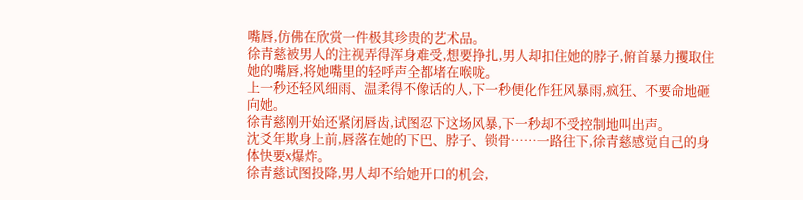嘴唇,仿佛在欣赏一件极其珍贵的艺术品。
徐青慈被男人的注视弄得浑身难受,想要挣扎,男人却扣住她的脖子,俯首暴力攫取住她的嘴唇,将她嘴里的轻呼声全都堵在喉咙。
上一秒还轻风细雨、温柔得不像话的人,下一秒便化作狂风暴雨,疯狂、不要命地砸向她。
徐青慈刚开始还紧闭唇齿,试图忍下这场风暴,下一秒却不受控制地叫出声。
沈爻年欺身上前,唇落在她的下巴、脖子、锁骨……一路往下,徐青慈感觉自己的身体快要x爆炸。
徐青慈试图投降,男人却不给她开口的机会,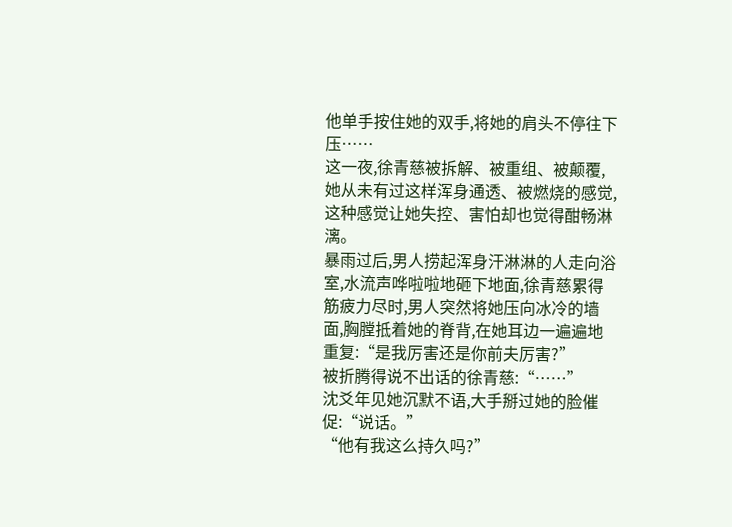他单手按住她的双手,将她的肩头不停往下压……
这一夜,徐青慈被拆解、被重组、被颠覆,她从未有过这样浑身通透、被燃烧的感觉,这种感觉让她失控、害怕却也觉得酣畅淋漓。
暴雨过后,男人捞起浑身汗淋淋的人走向浴室,水流声哗啦啦地砸下地面,徐青慈累得筋疲力尽时,男人突然将她压向冰冷的墙面,胸膛抵着她的脊背,在她耳边一遍遍地重复:“是我厉害还是你前夫厉害?”
被折腾得说不出话的徐青慈:“……”
沈爻年见她沉默不语,大手掰过她的脸催促:“说话。”
“他有我这么持久吗?”